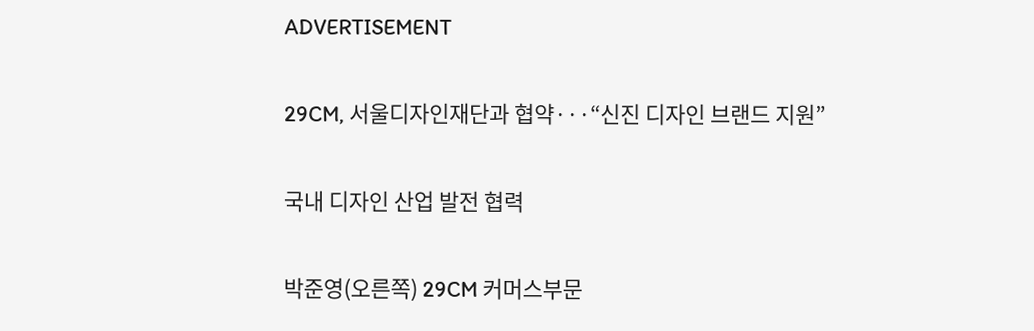ADVERTISEMENT

29CM, 서울디자인재단과 협약···“신진 디자인 브랜드 지원”

국내 디자인 산업 발전 협력

박준영(오른쪽) 29CM 커머스부문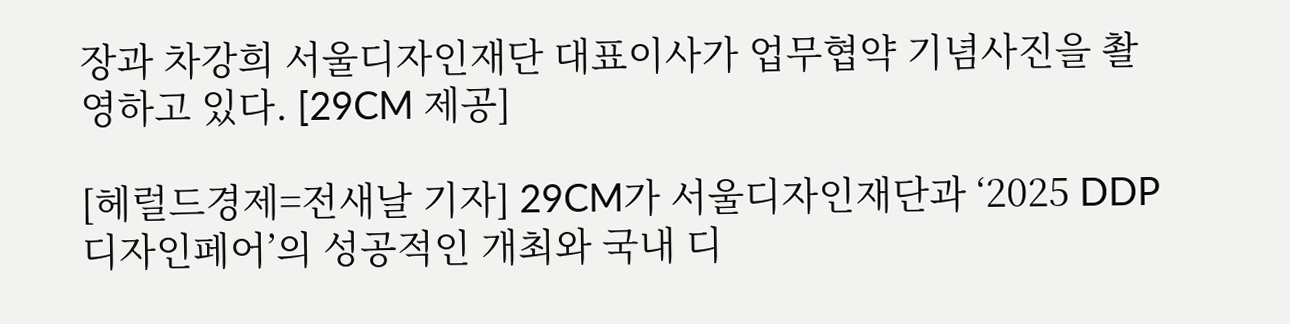장과 차강희 서울디자인재단 대표이사가 업무협약 기념사진을 촬영하고 있다. [29CM 제공]

[헤럴드경제=전새날 기자] 29CM가 서울디자인재단과 ‘2025 DDP디자인페어’의 성공적인 개최와 국내 디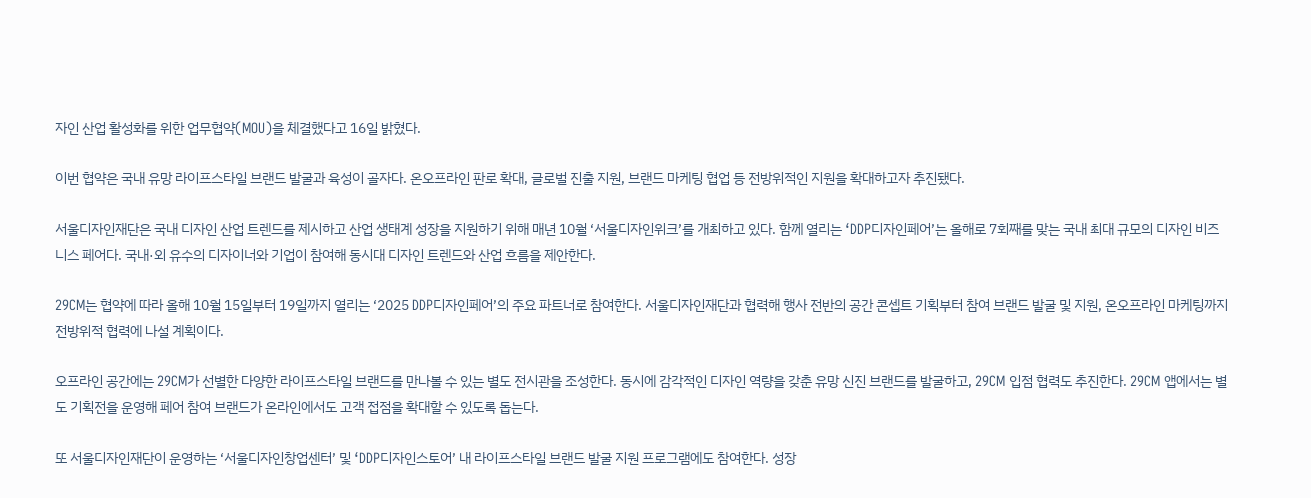자인 산업 활성화를 위한 업무협약(MOU)을 체결했다고 16일 밝혔다.

이번 협약은 국내 유망 라이프스타일 브랜드 발굴과 육성이 골자다. 온오프라인 판로 확대, 글로벌 진출 지원, 브랜드 마케팅 협업 등 전방위적인 지원을 확대하고자 추진됐다.

서울디자인재단은 국내 디자인 산업 트렌드를 제시하고 산업 생태계 성장을 지원하기 위해 매년 10월 ‘서울디자인위크’를 개최하고 있다. 함께 열리는 ‘DDP디자인페어’는 올해로 7회째를 맞는 국내 최대 규모의 디자인 비즈니스 페어다. 국내·외 유수의 디자이너와 기업이 참여해 동시대 디자인 트렌드와 산업 흐름을 제안한다.

29CM는 협약에 따라 올해 10월 15일부터 19일까지 열리는 ‘2025 DDP디자인페어’의 주요 파트너로 참여한다. 서울디자인재단과 협력해 행사 전반의 공간 콘셉트 기획부터 참여 브랜드 발굴 및 지원, 온오프라인 마케팅까지 전방위적 협력에 나설 계획이다.

오프라인 공간에는 29CM가 선별한 다양한 라이프스타일 브랜드를 만나볼 수 있는 별도 전시관을 조성한다. 동시에 감각적인 디자인 역량을 갖춘 유망 신진 브랜드를 발굴하고, 29CM 입점 협력도 추진한다. 29CM 앱에서는 별도 기획전을 운영해 페어 참여 브랜드가 온라인에서도 고객 접점을 확대할 수 있도록 돕는다.

또 서울디자인재단이 운영하는 ‘서울디자인창업센터’ 및 ‘DDP디자인스토어’ 내 라이프스타일 브랜드 발굴 지원 프로그램에도 참여한다. 성장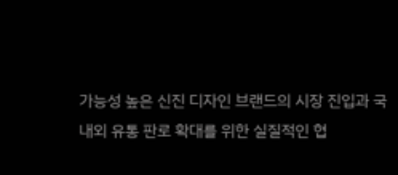가능성 높은 신진 디자인 브랜드의 시장 진입과 국내외 유통 판로 확대를 위한 실질적인 협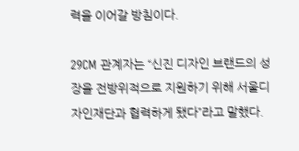력을 이어갈 방침이다.

29CM 관계자는 “신진 디자인 브랜드의 성장을 전방위적으로 지원하기 위해 서울디자인재단과 협력하게 됐다”라고 말했다.